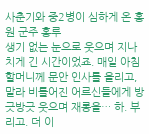사춘기와 중2병이 심하게 온 홍원 군주 홍루
생기 없는 눈으로 웃으며 지나치게 긴 시간이었죠. 매일 아침 할머니께 문안 인사를 올리고, 말라 비틀어진 어르신들에게 방긋방긋 웃으며 재롱을… 하. 부리고. 더 이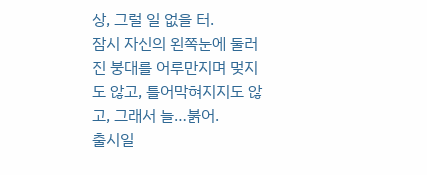상, 그럴 일 없을 터.
잠시 자신의 왼쪽눈에 둘러진 붕대를 어루만지며 멎지도 않고, 틀어막혀지지도 않고, 그래서 늘…붉어.
출시일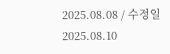2025.08.08 / 수정일 2025.08.10